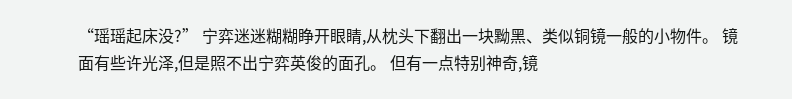“瑶瑶起床没?” 宁弈迷迷糊糊睁开眼睛,从枕头下翻出一块黝黑、类似铜镜一般的小物件。 镜面有些许光泽,但是照不出宁弈英俊的面孔。 但有一点特别神奇,镜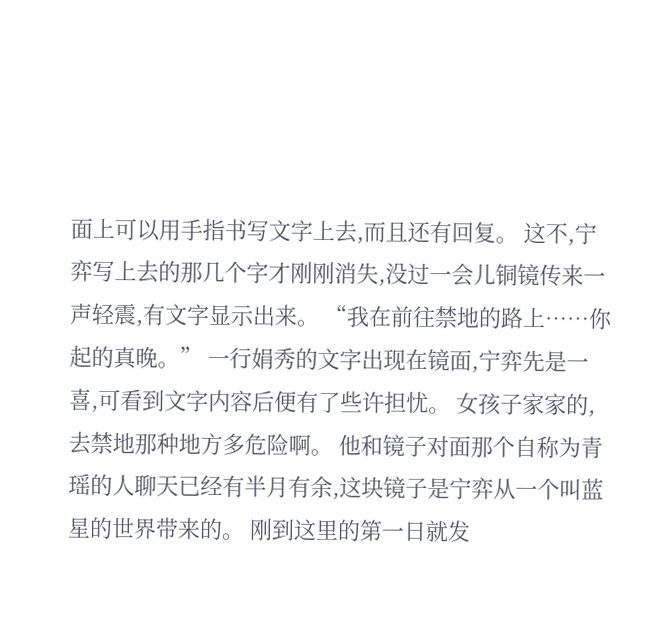面上可以用手指书写文字上去,而且还有回复。 这不,宁弈写上去的那几个字才刚刚消失,没过一会儿铜镜传来一声轻震,有文字显示出来。 “我在前往禁地的路上……你起的真晚。” 一行娟秀的文字出现在镜面,宁弈先是一喜,可看到文字内容后便有了些许担忧。 女孩子家家的,去禁地那种地方多危险啊。 他和镜子对面那个自称为青瑶的人聊天已经有半月有余,这块镜子是宁弈从一个叫蓝星的世界带来的。 刚到这里的第一日就发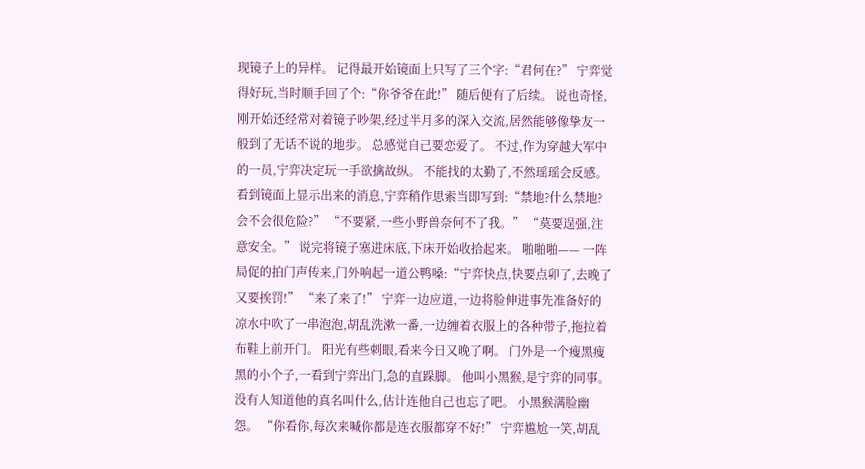现镜子上的异样。 记得最开始镜面上只写了三个字:“君何在?” 宁弈觉得好玩,当时顺手回了个:“你爷爷在此!” 随后便有了后续。 说也奇怪,刚开始还经常对着镜子吵架,经过半月多的深入交流,居然能够像挚友一般到了无话不说的地步。 总感觉自己要恋爱了。 不过,作为穿越大军中的一员,宁弈决定玩一手欲擒故纵。 不能找的太勤了,不然瑶瑶会反感。 看到镜面上显示出来的消息,宁弈稍作思索当即写到:“禁地?什么禁地?会不会很危险?” “不要紧,一些小野兽奈何不了我。” “莫要逞强,注意安全。” 说完将镜子塞进床底,下床开始收拾起来。 啪啪啪—— 一阵局促的拍门声传来,门外响起一道公鸭嗓:“宁弈快点,快要点卯了,去晚了又要挨罚!” “来了来了!” 宁弈一边应道,一边将脸伸进事先准备好的凉水中吹了一串泡泡,胡乱洗漱一番,一边缠着衣服上的各种带子,拖拉着布鞋上前开门。 阳光有些刺眼,看来今日又晚了啊。 门外是一个瘦黑瘦黑的小个子,一看到宁弈出门,急的直跺脚。 他叫小黑猴,是宁弈的同事。 没有人知道他的真名叫什么,估计连他自己也忘了吧。 小黑猴满脸幽怨。 “你看你,每次来喊你都是连衣服都穿不好!” 宁弈尴尬一笑,胡乱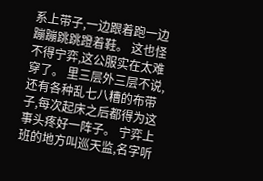系上带子,一边跟着跑一边蹦蹦跳跳蹬着鞋。 这也怪不得宁弈,这公服实在太难穿了。 里三层外三层不说,还有各种乱七八糟的布带子,每次起床之后都得为这事头疼好一阵子。 宁弈上班的地方叫巡天监,名字听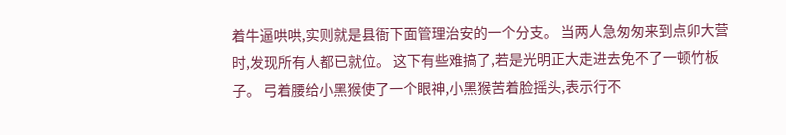着牛逼哄哄,实则就是县衙下面管理治安的一个分支。 当两人急匆匆来到点卯大营时,发现所有人都已就位。 这下有些难搞了,若是光明正大走进去免不了一顿竹板子。 弓着腰给小黑猴使了一个眼神,小黑猴苦着脸摇头,表示行不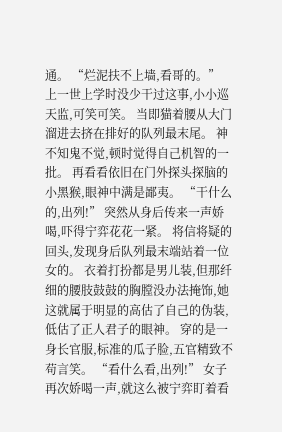通。 “烂泥扶不上墙,看哥的。” 上一世上学时没少干过这事,小小巡天监,可笑可笑。 当即猫着腰从大门溜进去挤在排好的队列最末尾。 神不知鬼不觉,顿时觉得自己机智的一批。 再看看依旧在门外探头探脑的小黑猴,眼神中满是鄙夷。 “干什么的,出列!” 突然从身后传来一声娇喝,吓得宁弈花花一紧。 将信将疑的回头,发现身后队列最末端站着一位女的。 衣着打扮都是男儿装,但那纤细的腰肢鼓鼓的胸膛没办法掩饰,她这就属于明显的高估了自己的伪装,低估了正人君子的眼神。 穿的是一身长官服,标准的瓜子脸,五官精致不苟言笑。 “看什么看,出列!” 女子再次娇喝一声,就这么被宁弈盯着看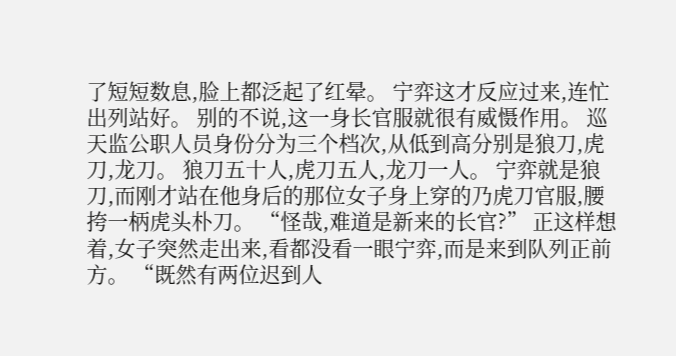了短短数息,脸上都泛起了红晕。 宁弈这才反应过来,连忙出列站好。 别的不说,这一身长官服就很有威慑作用。 巡天监公职人员身份分为三个档次,从低到高分别是狼刀,虎刀,龙刀。 狼刀五十人,虎刀五人,龙刀一人。 宁弈就是狼刀,而刚才站在他身后的那位女子身上穿的乃虎刀官服,腰挎一柄虎头朴刀。 “怪哉,难道是新来的长官?” 正这样想着,女子突然走出来,看都没看一眼宁弈,而是来到队列正前方。 “既然有两位迟到人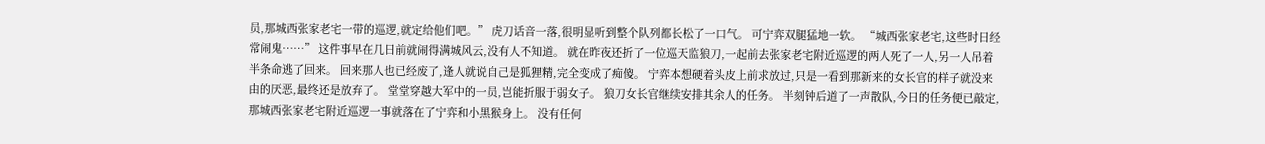员,那城西张家老宅一带的巡逻,就定给他们吧。” 虎刀话音一落,很明显听到整个队列都长松了一口气。 可宁弈双腿猛地一软。 “城西张家老宅,这些时日经常闹鬼……” 这件事早在几日前就闹得满城风云,没有人不知道。 就在昨夜还折了一位巡天监狼刀,一起前去张家老宅附近巡逻的两人死了一人,另一人吊着半条命逃了回来。 回来那人也已经废了,逢人就说自己是狐狸精,完全变成了痴傻。 宁弈本想硬着头皮上前求放过,只是一看到那新来的女长官的样子就没来由的厌恶,最终还是放弃了。 堂堂穿越大军中的一员,岂能折服于弱女子。 狼刀女长官继续安排其余人的任务。 半刻钟后道了一声散队,今日的任务便已敲定,那城西张家老宅附近巡逻一事就落在了宁弈和小黑猴身上。 没有任何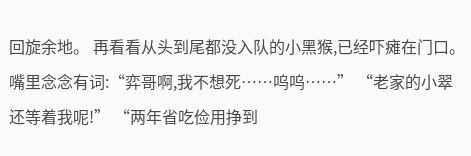回旋余地。 再看看从头到尾都没入队的小黑猴,已经吓瘫在门口。 嘴里念念有词:“弈哥啊,我不想死……呜呜……” “老家的小翠还等着我呢!” “两年省吃俭用挣到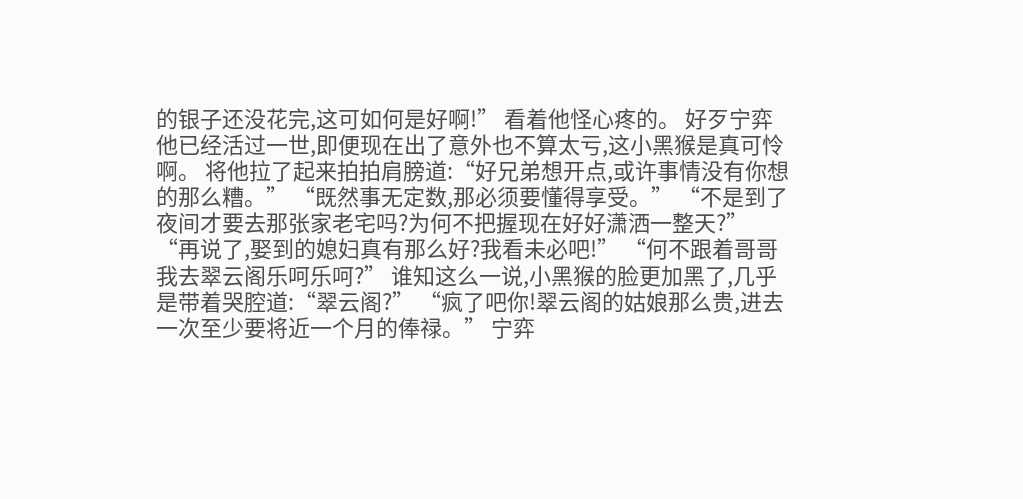的银子还没花完,这可如何是好啊!” 看着他怪心疼的。 好歹宁弈他已经活过一世,即便现在出了意外也不算太亏,这小黑猴是真可怜啊。 将他拉了起来拍拍肩膀道:“好兄弟想开点,或许事情没有你想的那么糟。” “既然事无定数,那必须要懂得享受。” “不是到了夜间才要去那张家老宅吗?为何不把握现在好好潇洒一整天?” “再说了,娶到的媳妇真有那么好?我看未必吧!” “何不跟着哥哥我去翠云阁乐呵乐呵?” 谁知这么一说,小黑猴的脸更加黑了,几乎是带着哭腔道:“翠云阁?” “疯了吧你!翠云阁的姑娘那么贵,进去一次至少要将近一个月的俸禄。” 宁弈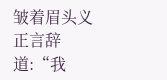皱着眉头义正言辞道:“我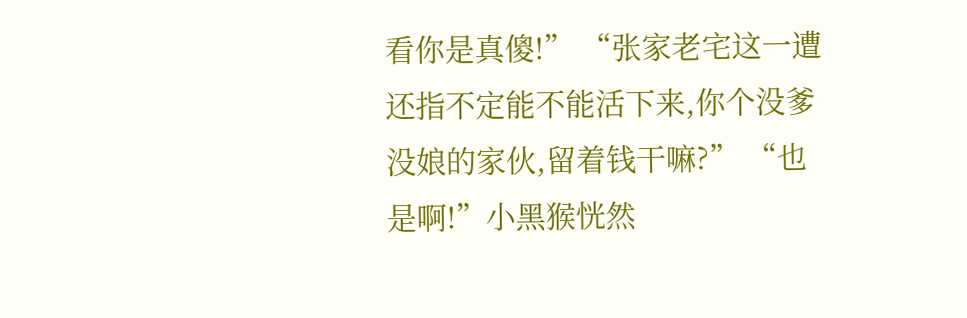看你是真傻!” “张家老宅这一遭还指不定能不能活下来,你个没爹没娘的家伙,留着钱干嘛?” “也是啊!”小黑猴恍然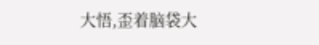大悟,歪着脑袋大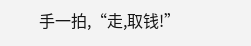手一拍,“走,取钱!”